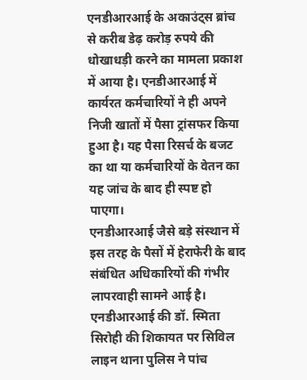एनडीआरआई के अकाउंट्स ब्रांच से करीब डेढ़ करोड़ रुपये की धोखाधड़ी करने का मामला प्रकाश में आया है। एनडीआरआई में कार्यरत कर्मचारियों ने ही अपने निजी खातों में पैसा ट्रांसफर किया हुआ है। यह पैसा रिसर्च के बजट का था या कर्मचारियों के वेतन का यह जांच के बाद ही स्पष्ट हो पाएगा।
एनडीआरआई जैसे बड़े संस्थान में इस तरह के पैसों में हेराफेरी के बाद संबंधित अधिकारियों की गंभीर लापरवाही सामने आई है। एनडीआरआई की डॉ. स्मिता सिरोही की शिकायत पर सिविल लाइन थाना पुलिस ने पांच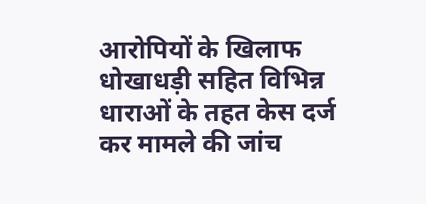आरोपियों के खिलाफ धोखाधड़ी सहित विभिन्न धाराओं के तहत केस दर्ज कर मामले की जांच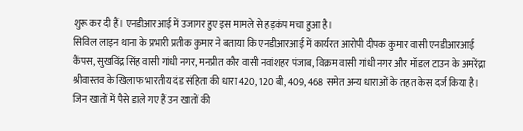शुरू कर दी हैं। एनडीआरआई में उजागर हुए इस मामले से हड़कंप मचा हुआ है।
सिविल लाइन थाना के प्रभारी प्रतीक कुमार ने बताया कि एनडीआरआई में कार्यरत आरोपी दीपक कुमार वासी एनडीआरआई कैंपस, सुखविंद्र सिंह वासी गांधी नगर, मनप्रीत कौर वासी नवांशहर पंजाब, विक्रम वासी गांधी नगर और मॉडल टाउन के अमरेंद्रा श्रीवास्तव के खिलाफ भारतीय दंड संहिता की धारा 420, 120 बी, 409, 468 समेत अन्य धाराओं के तहत केस दर्ज किया है। जिन खातों में पैसे डाले गए हैं उन खातों की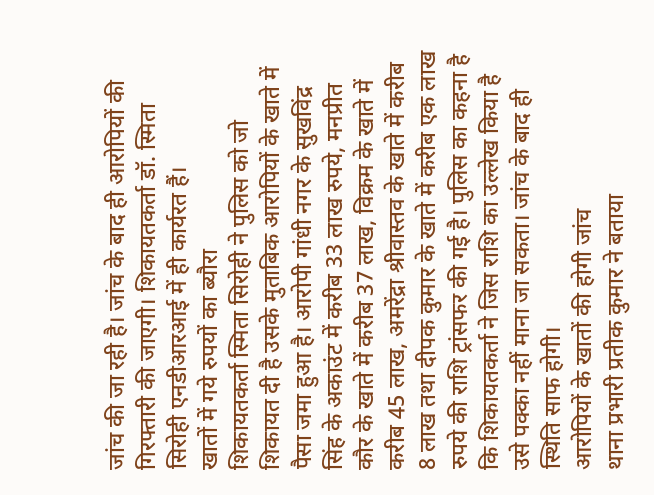जांच की जा रही है। जांच के बाद ही आरोपियों की गिरफ्तारी की जाएगी। शिकायतकर्ता डॉ. स्मिता सिरोही एनडीआरआई में ही कार्यरत हैं।
खातों में गये रुपयों का ब्यौरा
शिकायतकर्ता स्मिता सिरोही ने पुलिस को जो शिकायत दी है उसके मुताबिक आरोपियों के खाते में पैसा जमा हुआ है। आरोपी गांधी नगर के सुखविंद्र सिंह के अकाउंट में करीब 33 लाख रुपये, मनप्रीत कौर के खाते में करीब 37 लाख, विक्रम के खाते में करीब 45 लाख, अमरेंद्रा श्रीवास्तव के खाते में करीब 8 लाख तथा दीपक कुमार के खाते में करीब एक लाख रुपये की राशि ट्रांसफर की गई है। पुलिस का कहना है कि शिकायतकर्ता ने जिस राशि का उल्लेख किया है उसे पक्का नहीं माना जा सकता। जांच के बाद ही स्थिति साफ होगी।
आरोपियों के खातों की होगी जांच
थाना प्रभारी प्रतीक कुमार ने बताया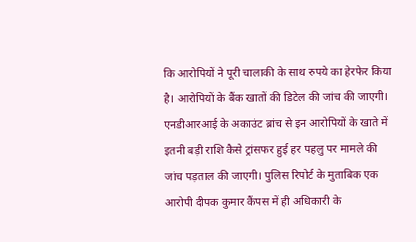कि आरोपियों ने पूरी चालाकी के साथ रुपये का हेरफेर किया है। आरोपियों के बैंक खातों की डिटेल की जांच की जाएगी। एनडीआरआई के अकाउंट ब्रांच से इन आरोपियों के खाते में इतनी बड़ी राशि कैसे ट्रांसफर हुई हर पहलु पर मामले की जांच पड़ताल की जाएगी। पुलिस रिपोर्ट के मुताबिक एक आरोपी दीपक कुमार कैंपस में ही अधिकारी के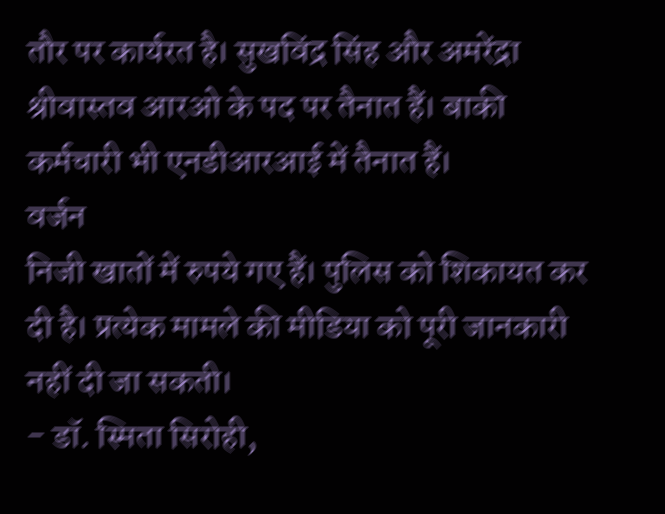तौर पर कार्यरत है। सुखविंद्र सिंह और अमरेंद्रा श्रीवास्तव आरओ के पद पर तैनात हैं। बाकी कर्मचारी भी एनडीआरआई में तैनात हैं।
वर्जन
निजी खातों में रुपये गए हैं। पुलिस को शिकायत कर दी है। प्रत्येक मामले की मीडिया को पूरी जानकारी नहीं दी जा सकती।
- डॉ. स्मिता सिरोही,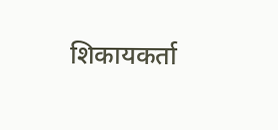शिकायकर्ता